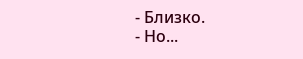- Близко.
- Но...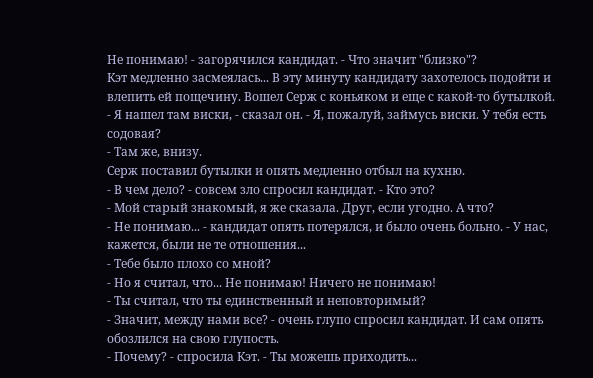Не понимаю! - загорячился кандидат. - Что значит "близко"?
Кэт медленно засмеялась... В эту минуту кандидату захотелось подойти и влепить ей пощечину. Вошел Серж с коньяком и еще с какой-то бутылкой.
- Я нашел там виски, - сказал он. - Я, пожалуй, займусь виски. У тебя есть содовая?
- Там же, внизу.
Серж поставил бутылки и опять медленно отбыл на кухню.
- В чем дело? - совсем зло спросил кандидат. - Кто это?
- Мой старый знакомый, я же сказала. Друг, если угодно. А что?
- Не понимаю... - кандидат опять потерялся, и было очень больно. - У нас, кажется, были не те отношения...
- Тебе было плохо со мной?
- Но я считал, что... Не понимаю! Ничего не понимаю!
- Ты считал, что ты единственный и неповторимый?
- Значит, между нами все? - очень глупо спросил кандидат. И сам опять обозлился на свою глупость.
- Почему? - спросила Кэт. - Ты можешь приходить...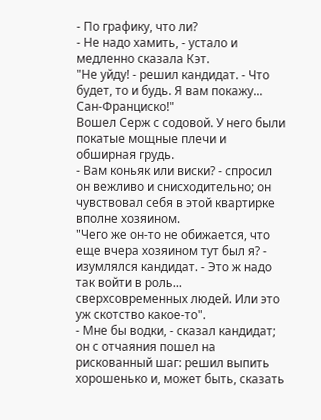- По графику, что ли?
- Не надо хамить, - устало и медленно сказала Кэт.
"Не уйду! - решил кандидат. - Что будет, то и будь. Я вам покажу... Сан-Франциско!"
Вошел Серж с содовой. У него были покатые мощные плечи и обширная грудь.
- Вам коньяк или виски? - спросил он вежливо и снисходительно; он чувствовал себя в этой квартирке вполне хозяином.
"Чего же он-то не обижается, что еще вчера хозяином тут был я? - изумлялся кандидат. - Это ж надо так войти в роль... сверхсовременных людей. Или это уж скотство какое-то".
- Мне бы водки, - сказал кандидат; он с отчаяния пошел на рискованный шаг: решил выпить хорошенько и, может быть, сказать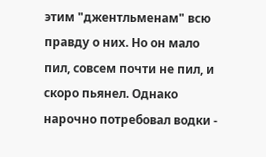этим "джентльменам" всю правду о них. Но он мало пил, совсем почти не пил, и скоро пьянел. Однако нарочно потребовал водки -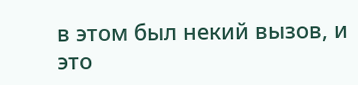в этом был некий вызов, и это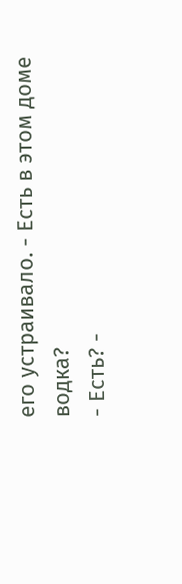его устраивало. - Есть в этом доме водка?
- Есть? -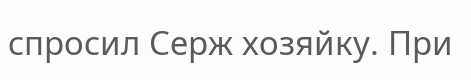спросил Серж хозяйку. При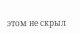этом не скрыл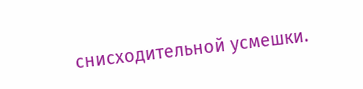снисходительной усмешки.